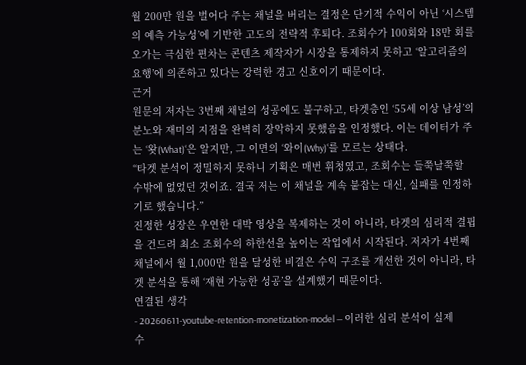월 200만 원을 벌어다 주는 채널을 버리는 결정은 단기적 수익이 아닌 ‘시스템의 예측 가능성’에 기반한 고도의 전략적 후퇴다. 조회수가 100회와 18만 회를 오가는 극심한 편차는 콘텐츠 제작자가 시장을 통제하지 못하고 ‘알고리즘의 요행’에 의존하고 있다는 강력한 경고 신호이기 때문이다.
근거
원문의 저자는 3번째 채널의 성공에도 불구하고, 타겟층인 ‘55세 이상 남성’의 분노와 재미의 지점을 완벽히 장악하지 못했음을 인정했다. 이는 데이터가 주는 ‘왓(What)‘은 알지만, 그 이면의 ‘와이(Why)‘를 모르는 상태다.
“타겟 분석이 정밀하지 못하니 기획은 매번 휘청였고, 조회수는 들쭉날쭉할 수밖에 없었던 것이죠. 결국 저는 이 채널을 계속 붙잡는 대신, 실패를 인정하기로 했습니다.”
진정한 성장은 우연한 대박 영상을 복제하는 것이 아니라, 타겟의 심리적 결핍을 건드려 최소 조회수의 하한선을 높이는 작업에서 시작된다. 저자가 4번째 채널에서 월 1,000만 원을 달성한 비결은 수익 구조를 개선한 것이 아니라, 타겟 분석을 통해 ‘재현 가능한 성공’을 설계했기 때문이다.
연결된 생각
- 20260611-youtube-retention-monetization-model — 이러한 심리 분석이 실제 수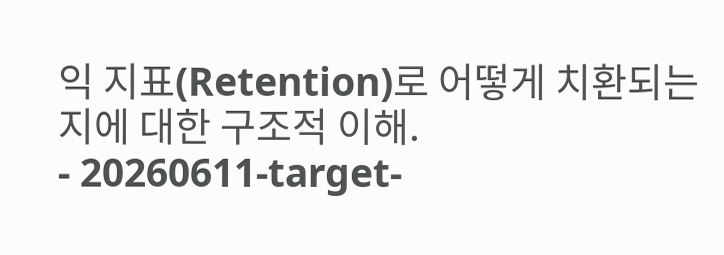익 지표(Retention)로 어떻게 치환되는지에 대한 구조적 이해.
- 20260611-target-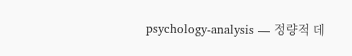psychology-analysis — 정량적 데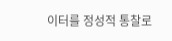이터를 정성적 통찰로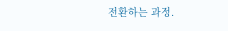전환하는 과정.